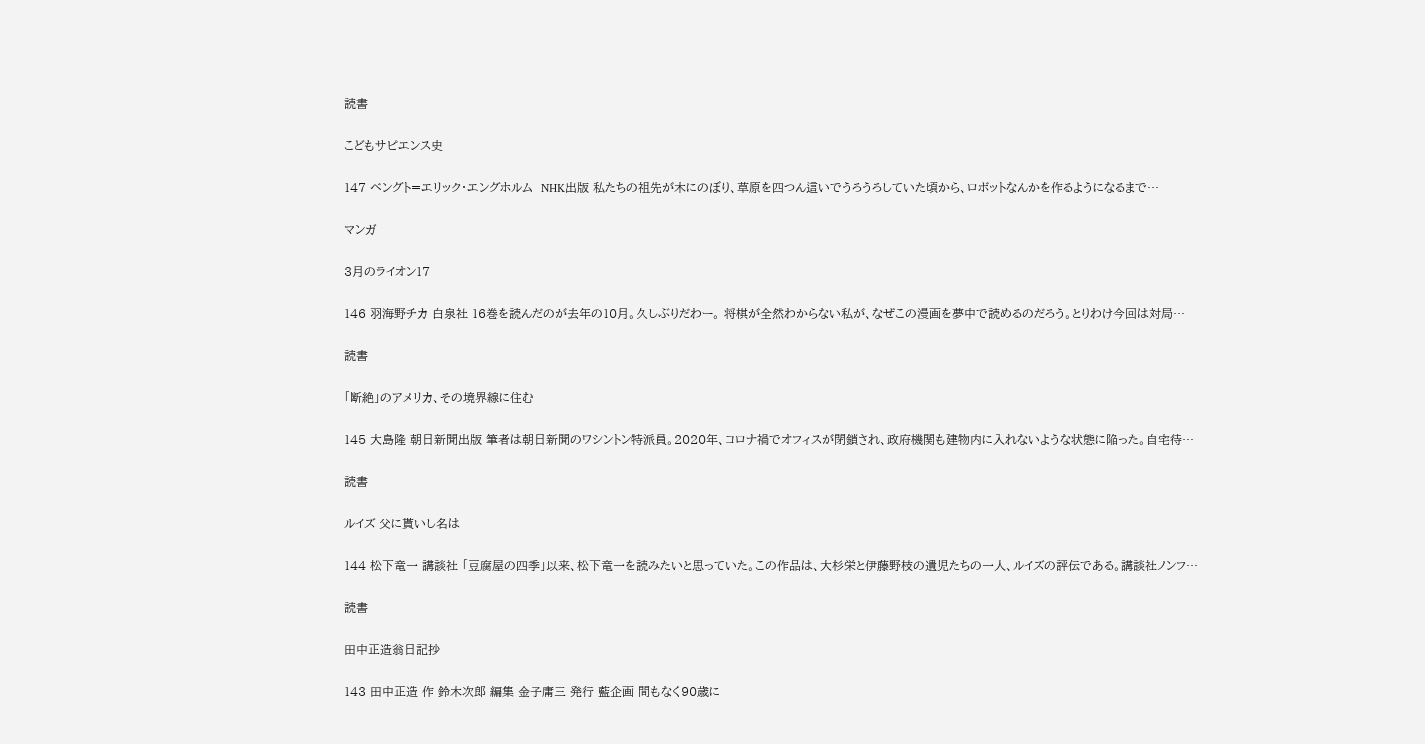読書

こどもサピエンス史

147 ベングト=エリック・エングホルム  NHK出版 私たちの祖先が木にのぼり、草原を四つん這いでうろうろしていた頃から、ロボットなんかを作るようになるまで…

マンガ

3月のライオン17

146 羽海野チカ 白泉社 16巻を読んだのが去年の10月。久しぶりだわー。 将棋が全然わからない私が、なぜこの漫画を夢中で読めるのだろう。とりわけ今回は対局…

読書

「断絶」のアメリカ、その境界線に住む

145 大島隆 朝日新聞出版 筆者は朝日新聞のワシントン特派員。2020年、コロナ禍でオフィスが閉鎖され、政府機関も建物内に入れないような状態に陥った。自宅待…

読書

ルイズ 父に貰いし名は

144 松下竜一 講談社 「豆腐屋の四季」以来、松下竜一を読みたいと思っていた。この作品は、大杉栄と伊藤野枝の遺児たちの一人、ルイズの評伝である。講談社ノンフ…

読書

田中正造翁日記抄

143 田中正造 作 鈴木次郎 編集 金子庸三 発行 藍企画 間もなく90歳に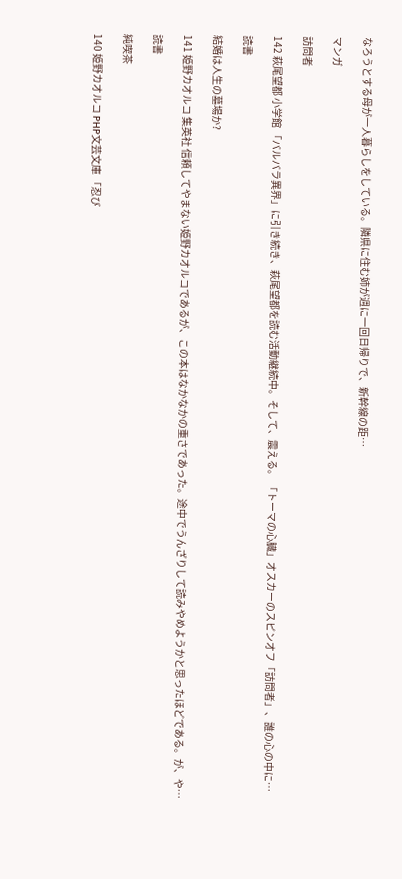なろうとする母が一人暮らしをしている。隣県に住む姉が週に一回日帰りで、新幹線の距…

マンガ

訪問者

142 萩尾望都 小学館 「バルバラ異界」に引き続き、萩尾望都を読む活動継続中。そして、震える。 「トーマの心臓」オスカーのスピンオフ「訪問者」、誰の心の中に…

読書

結婚は人生の墓場か?

141 姫野カオルコ 集英社 信頼してやまない姫野カオルコであるが、この本はなかなかの重さであった。途中でうんざりして読みやめようかと思ったほどである。が、や…

読書

純喫茶

140 姫野カオルコ PHP文芸文庫 「忍び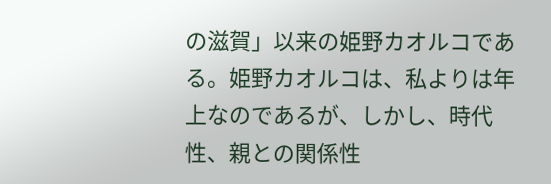の滋賀」以来の姫野カオルコである。姫野カオルコは、私よりは年上なのであるが、しかし、時代性、親との関係性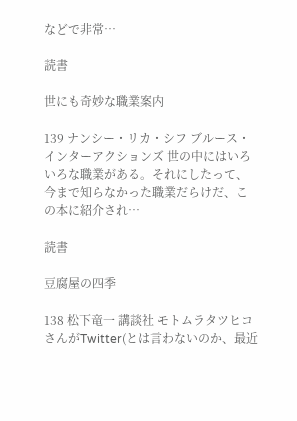などで非常…

読書

世にも奇妙な職業案内

139 ナンシー・リカ・シフ ブルース・インターアクションズ 世の中にはいろいろな職業がある。それにしたって、今まで知らなかった職業だらけだ、この本に紹介され…

読書

豆腐屋の四季

138 松下竜一 講談社 モトムラタツヒコさんがTwitter(とは言わないのか、最近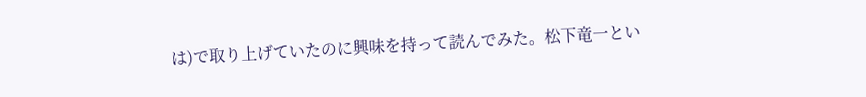は)で取り上げていたのに興味を持って読んでみた。松下竜一とい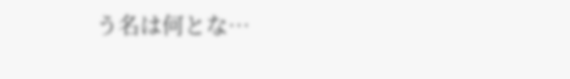う名は何とな…